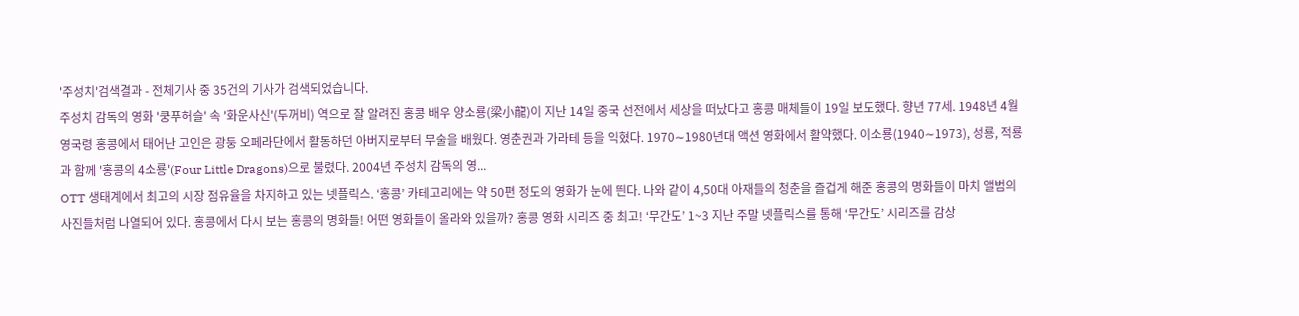'주성치'검색결과 - 전체기사 중 35건의 기사가 검색되었습니다.
주성치 감독의 영화 '쿵푸허슬' 속 '화운사신'(두꺼비) 역으로 잘 알려진 홍콩 배우 양소룡(梁小龍)이 지난 14일 중국 선전에서 세상을 떠났다고 홍콩 매체들이 19일 보도했다. 향년 77세. 1948년 4월 영국령 홍콩에서 태어난 고인은 광둥 오페라단에서 활동하던 아버지로부터 무술을 배웠다. 영춘권과 가라테 등을 익혔다. 1970∼1980년대 액션 영화에서 활약했다. 이소룡(1940∼1973), 성룡, 적룡과 함께 '홍콩의 4소룡'(Four Little Dragons)으로 불렸다. 2004년 주성치 감독의 영...
OTT 생태계에서 최고의 시장 점유율을 차지하고 있는 넷플릭스. ‘홍콩’ 카테고리에는 약 50편 정도의 영화가 눈에 띈다. 나와 같이 4,50대 아재들의 청춘을 즐겁게 해준 홍콩의 명화들이 마치 앨범의 사진들처럼 나열되어 있다. 홍콩에서 다시 보는 홍콩의 명화들! 어떤 영화들이 올라와 있을까? 홍콩 영화 시리즈 중 최고! ‘무간도’ 1~3 지난 주말 넷플릭스를 통해 ‘무간도’ 시리즈를 감상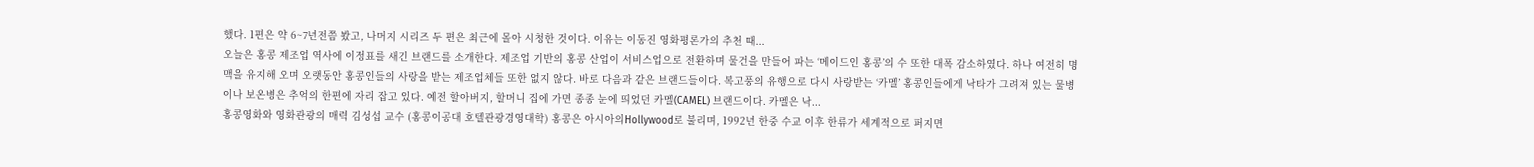했다. 1편은 약 6~7년전쯤 봤고, 나머지 시리즈 두 편은 최근에 몰아 시청한 것이다. 이유는 이동진 영화평론가의 추천 때...
오늘은 홍콩 제조업 역사에 이정표를 새긴 브랜드를 소개한다. 제조업 기반의 홍콩 산업이 서비스업으로 전환하며 물건을 만들어 파는 ‘메이드인 홍콩’의 수 또한 대폭 감소하였다. 하나 여전히 명맥을 유지해 오며 오랫동안 홍콩인들의 사랑을 받는 제조업체들 또한 없지 않다. 바로 다음과 같은 브랜드들이다. 복고풍의 유행으로 다시 사랑받는 ‘카멜’ 홍콩인들에게 낙타가 그려져 있는 물병이나 보온병은 추억의 한편에 자리 잡고 있다. 예전 할아버지, 할머니 집에 가면 종종 눈에 띄었던 카멜(CAMEL) 브랜드이다. 카멜은 낙...
홍콩영화와 영화관광의 매력 김성섭 교수 (홍콩이공대 호텔관광경영대학) 홍콩은 아시아의Hollywood로 불리며, 1992년 한중 수교 이후 한류가 세계적으로 퍼지면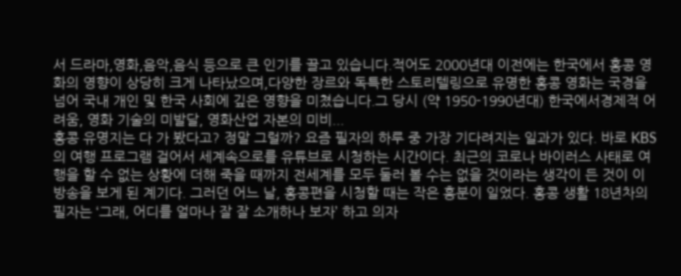서 드라마,영화,음악,음식 등으로 큰 인기를 끌고 있습니다.적어도 2000년대 이전에는 한국에서 홍콩 영화의 영향이 상당히 크게 나타났으며,다양한 장르와 독특한 스토리텔링으로 유명한 홍콩 영화는 국경을 넘어 국내 개인 및 한국 사회에 깊은 영향을 미쳤습니다.그 당시 (약 1950-1990년대) 한국에서경제적 어려움, 영화 기술의 미발달, 영화산업 자본의 미비...
홍콩 유명지는 다 가 봤다고? 정말 그럴까? 요즘 필자의 하루 중 가장 기다려지는 일과가 있다. 바로 KBS의 여행 프로그램 걸어서 세계속으로를 유튜브로 시청하는 시간이다. 최근의 코로나 바이러스 사태로 여행을 할 수 없는 상황에 더해 죽을 때까지 전세계를 모두 둘러 볼 수는 없을 것이라는 생각이 든 것이 이 방송을 보게 된 계기다. 그러던 어느 날, 홍콩편을 시청할 때는 작은 흥분이 일었다. 홍콩 생활 18년차의 필자는 ‘그래, 어디를 얼마나 잘 잘 소개하나 보자’ 하고 의자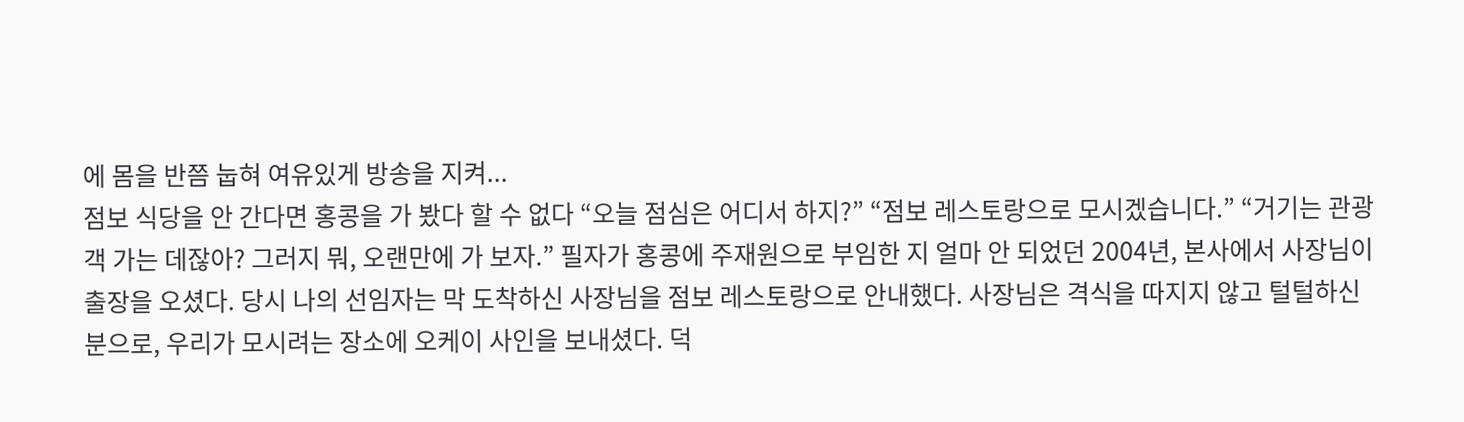에 몸을 반쯤 눕혀 여유있게 방송을 지켜...
점보 식당을 안 간다면 홍콩을 가 봤다 할 수 없다 “오늘 점심은 어디서 하지?” “점보 레스토랑으로 모시겠습니다.” “거기는 관광객 가는 데잖아? 그러지 뭐, 오랜만에 가 보자.” 필자가 홍콩에 주재원으로 부임한 지 얼마 안 되었던 2004년, 본사에서 사장님이 출장을 오셨다. 당시 나의 선임자는 막 도착하신 사장님을 점보 레스토랑으로 안내했다. 사장님은 격식을 따지지 않고 털털하신 분으로, 우리가 모시려는 장소에 오케이 사인을 보내셨다. 덕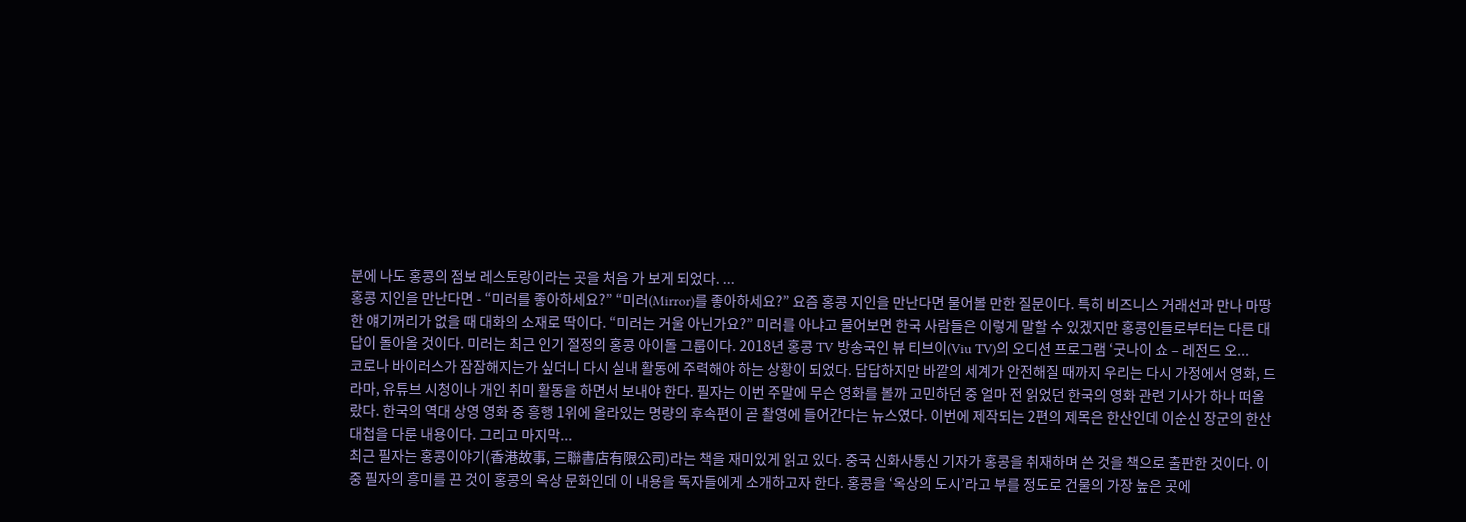분에 나도 홍콩의 점보 레스토랑이라는 곳을 처음 가 보게 되었다. ...
홍콩 지인을 만난다면 - “미러를 좋아하세요?” “미러(Mirror)를 좋아하세요?” 요즘 홍콩 지인을 만난다면 물어볼 만한 질문이다. 특히 비즈니스 거래선과 만나 마땅한 얘기꺼리가 없을 때 대화의 소재로 딱이다. “미러는 거울 아닌가요?” 미러를 아냐고 물어보면 한국 사람들은 이렇게 말할 수 있겠지만 홍콩인들로부터는 다른 대답이 돌아올 것이다. 미러는 최근 인기 절정의 홍콩 아이돌 그룹이다. 2018년 홍콩 TV 방송국인 뷰 티브이(Viu TV)의 오디션 프로그램 ‘굿나이 쇼 – 레전드 오...
코로나 바이러스가 잠잠해지는가 싶더니 다시 실내 활동에 주력해야 하는 상황이 되었다. 답답하지만 바깥의 세계가 안전해질 때까지 우리는 다시 가정에서 영화, 드라마, 유튜브 시청이나 개인 취미 활동을 하면서 보내야 한다. 필자는 이번 주말에 무슨 영화를 볼까 고민하던 중 얼마 전 읽었던 한국의 영화 관련 기사가 하나 떠올랐다. 한국의 역대 상영 영화 중 흥행 1위에 올라있는 명량의 후속편이 곧 촬영에 들어간다는 뉴스였다. 이번에 제작되는 2편의 제목은 한산인데 이순신 장군의 한산 대첩을 다룬 내용이다. 그리고 마지막...
최근 필자는 홍콩이야기(香港故事, 三聯書店有限公司)라는 책을 재미있게 읽고 있다. 중국 신화사통신 기자가 홍콩을 취재하며 쓴 것을 책으로 출판한 것이다. 이중 필자의 흥미를 끈 것이 홍콩의 옥상 문화인데 이 내용을 독자들에게 소개하고자 한다. 홍콩을 ‘옥상의 도시’라고 부를 정도로 건물의 가장 높은 곳에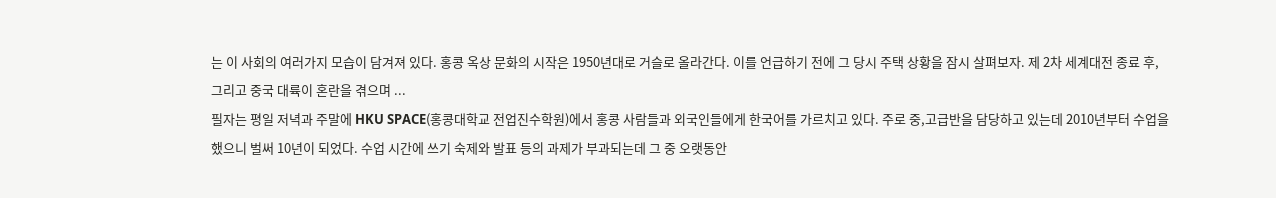는 이 사회의 여러가지 모습이 담겨져 있다. 홍콩 옥상 문화의 시작은 1950년대로 거슬로 올라간다. 이를 언급하기 전에 그 당시 주택 상황을 잠시 살펴보자. 제 2차 세계대전 종료 후, 그리고 중국 대륙이 혼란을 겪으며 ...
필자는 평일 저녁과 주말에 HKU SPACE(홍콩대학교 전업진수학원)에서 홍콩 사람들과 외국인들에게 한국어를 가르치고 있다. 주로 중,고급반을 담당하고 있는데 2010년부터 수업을 했으니 벌써 10년이 되었다. 수업 시간에 쓰기 숙제와 발표 등의 과제가 부과되는데 그 중 오랫동안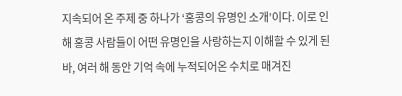지속되어 온 주제 중 하나가 ‘홍콩의 유명인 소개’이다. 이로 인해 홍콩 사람들이 어떤 유명인을 사랑하는지 이해할 수 있게 된 바, 여러 해 동안 기억 속에 누적되어온 수치로 매겨진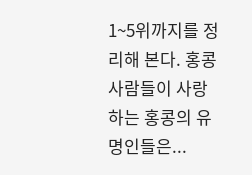1~5위까지를 정리해 본다. 홍콩 사람들이 사랑하는 홍콩의 유명인들은...